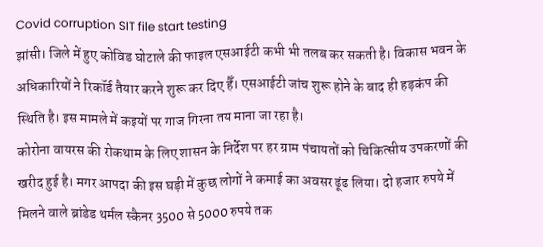Covid corruption SIT file start testing
झांसी। जिले में हुए कोविड घोटाले की फाइल एसआईटी कभी भी तलब कर सकती है। विकास भवन के अधिकारियों ने रिकॉर्ड तैयार करने शुरू कर दिए हैँ। एसआईटी जांच शुरू होने के बाद ही हड़कंप की स्थिति है। इस मामले में कइयों पर गाज गिरना तय माना जा रहा है।
कोरोना वायरस की रोकथाम के लिए शासन के निर्देश पर हर ग्राम पंचायतों को चिकित्सीय उपकरणों की खरीद हुई है। मगर आपदा की इस घड़ी में कुछ लोगों ने कमाई का अवसर ढूंढ लिया। दो हजार रुपये में मिलने वाले ब्रांडेड थर्मल स्कैनर 3500 से 5000 रुपये तक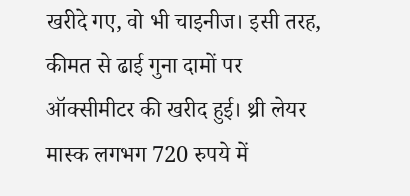खरीदे गए, वो भी चाइनीज। इसी तरह, कीमत से ढाई गुना दामों पर ऑक्सीमीटर की खरीद हुई। थ्री लेयर मास्क लगभग 720 रुपये में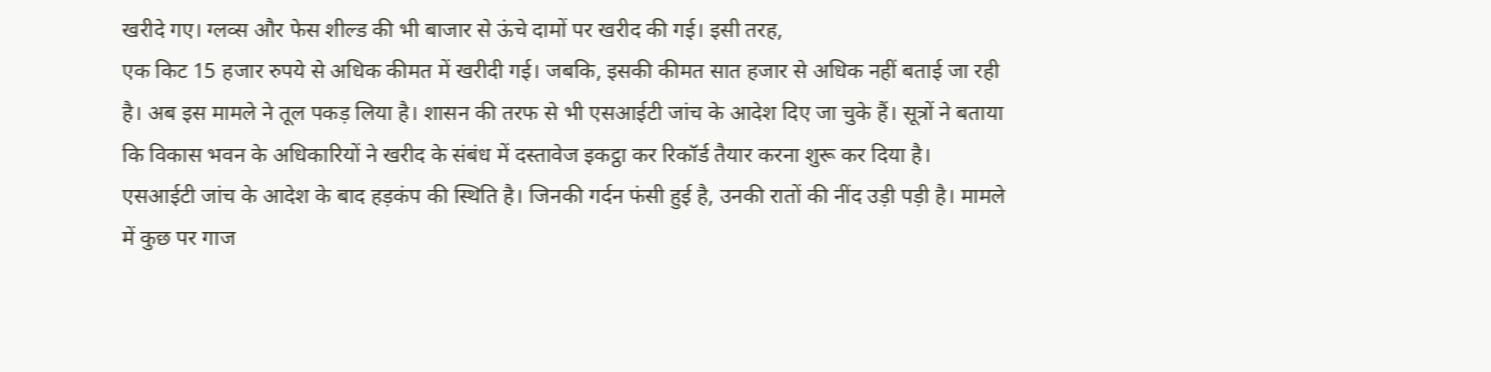खरीदे गए। ग्लव्स और फेस शील्ड की भी बाजार से ऊंचे दामों पर खरीद की गई। इसी तरह,
एक किट 15 हजार रुपये से अधिक कीमत में खरीदी गई। जबकि, इसकी कीमत सात हजार से अधिक नहीं बताई जा रही है। अब इस मामले ने तूल पकड़ लिया है। शासन की तरफ से भी एसआईटी जांच के आदेश दिए जा चुके हैं। सूत्रों ने बताया कि विकास भवन के अधिकारियों ने खरीद के संबंध में दस्तावेज इकट्ठा कर रिकॉर्ड तैयार करना शुरू कर दिया है। एसआईटी जांच के आदेश के बाद हड़कंप की स्थिति है। जिनकी गर्दन फंसी हुई है, उनकी रातों की नींद उड़ी पड़ी है। मामले में कुछ पर गाज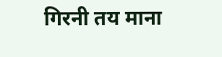गिरनी तय माना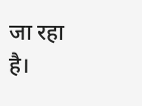जा रहा है।